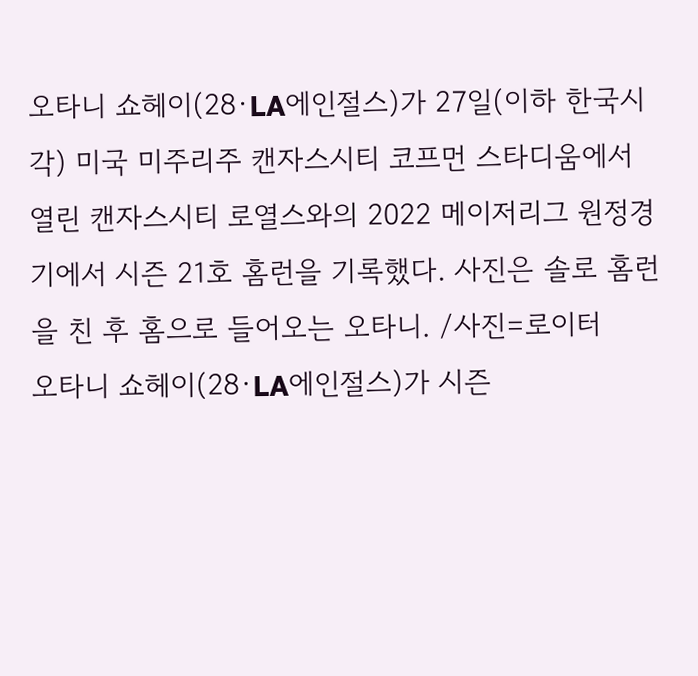오타니 쇼헤이(28·LA에인절스)가 27일(이하 한국시각) 미국 미주리주 캔자스시티 코프먼 스타디움에서 열린 캔자스시티 로열스와의 2022 메이저리그 원정경기에서 시즌 21호 홈런을 기록했다. 사진은 솔로 홈런을 친 후 홈으로 들어오는 오타니. /사진=로이터
오타니 쇼헤이(28·LA에인절스)가 시즌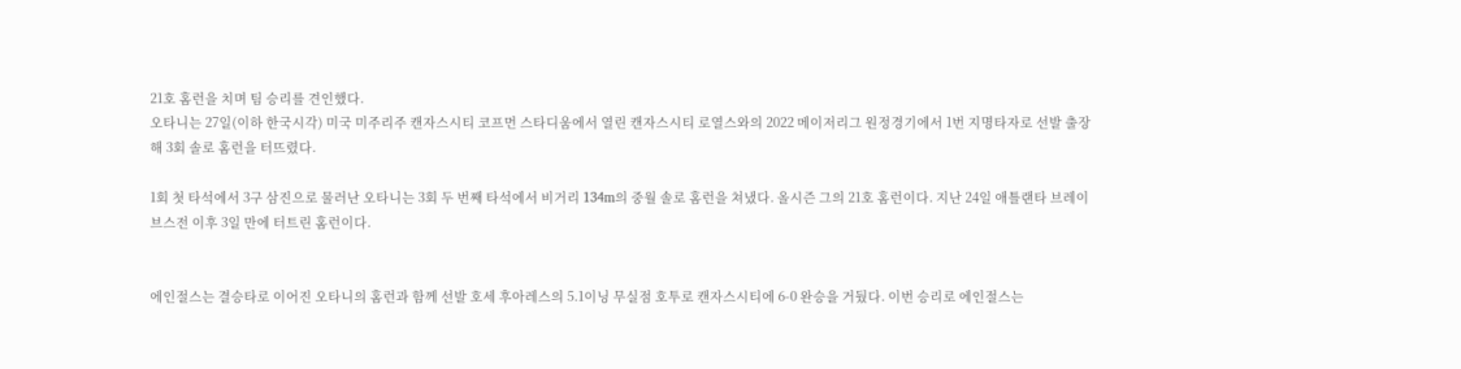21호 홈런을 치며 팀 승리를 견인했다.
오타니는 27일(이하 한국시각) 미국 미주리주 캔자스시티 코프먼 스타디움에서 열린 캔자스시티 로열스와의 2022 메이저리그 원정경기에서 1번 지명타자로 선발 출장해 3회 솔로 홈런을 터뜨렸다.

1회 첫 타석에서 3구 삼진으로 물러난 오타니는 3회 두 번째 타석에서 비거리 134m의 중월 솔로 홈런을 쳐냈다. 올시즌 그의 21호 홈런이다. 지난 24일 애틀랜타 브레이브스전 이후 3일 만에 터트린 홈런이다.


에인절스는 결승타로 이어진 오타니의 홈런과 함께 선발 호세 후아레스의 5.1이닝 무실점 호투로 캔자스시티에 6-0 완승을 거뒀다. 이번 승리로 에인절스는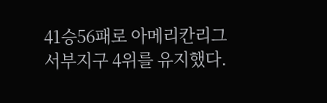41승56패로 아메리칸리그 서부지구 4위를 유지했다.